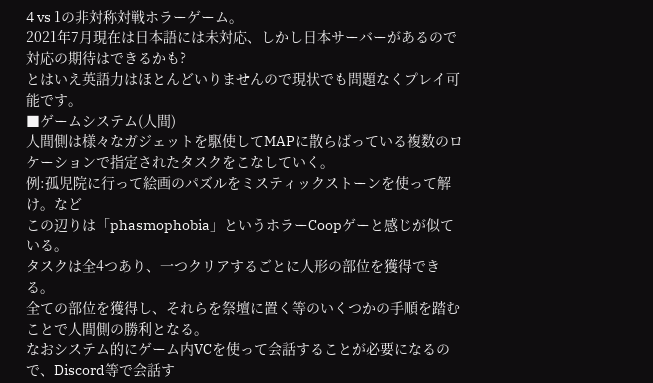4 vs 1の非対称対戦ホラーゲーム。
2021年7月現在は日本語には未対応、しかし日本サーバーがあるので対応の期待はできるかも?
とはいえ英語力はほとんどいりませんので現状でも問題なくプレイ可能です。
■ゲームシステム(人間)
人間側は様々なガジェットを駆使してMAPに散らばっている複数のロケーションで指定されたタスクをこなしていく。
例:孤児院に行って絵画のパズルをミスティックストーンを使って解け。など
この辺りは「phasmophobia」というホラーCoopゲーと感じが似ている。
タスクは全4つあり、一つクリアするごとに人形の部位を獲得できる。
全ての部位を獲得し、それらを祭壇に置く等のいくつかの手順を踏むことで人間側の勝利となる。
なおシステム的にゲーム内VCを使って会話することが必要になるので、Discord等で会話す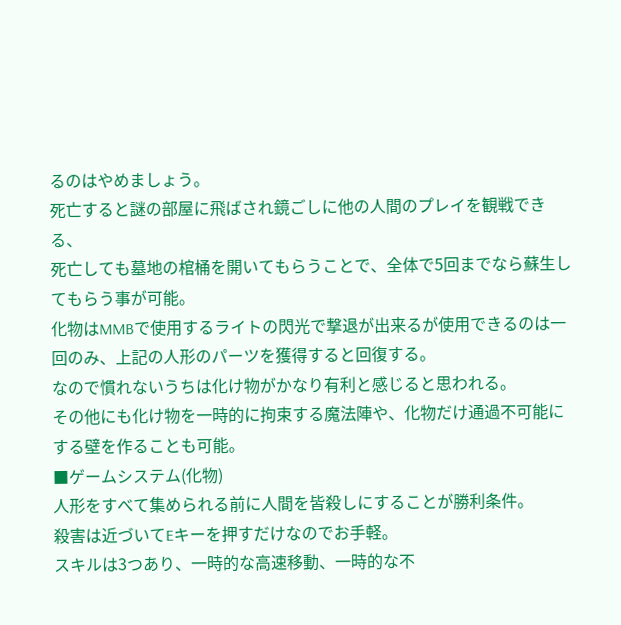るのはやめましょう。
死亡すると謎の部屋に飛ばされ鏡ごしに他の人間のプレイを観戦できる、
死亡しても墓地の棺桶を開いてもらうことで、全体で5回までなら蘇生してもらう事が可能。
化物はMMBで使用するライトの閃光で撃退が出来るが使用できるのは一回のみ、上記の人形のパーツを獲得すると回復する。
なので慣れないうちは化け物がかなり有利と感じると思われる。
その他にも化け物を一時的に拘束する魔法陣や、化物だけ通過不可能にする壁を作ることも可能。
■ゲームシステム(化物)
人形をすべて集められる前に人間を皆殺しにすることが勝利条件。
殺害は近づいてEキーを押すだけなのでお手軽。
スキルは3つあり、一時的な高速移動、一時的な不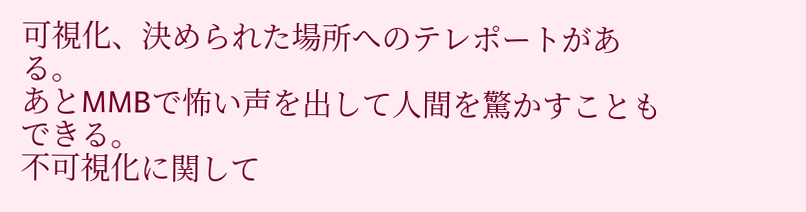可視化、決められた場所へのテレポートがある。
あとMMBで怖い声を出して人間を驚かすこともできる。
不可視化に関して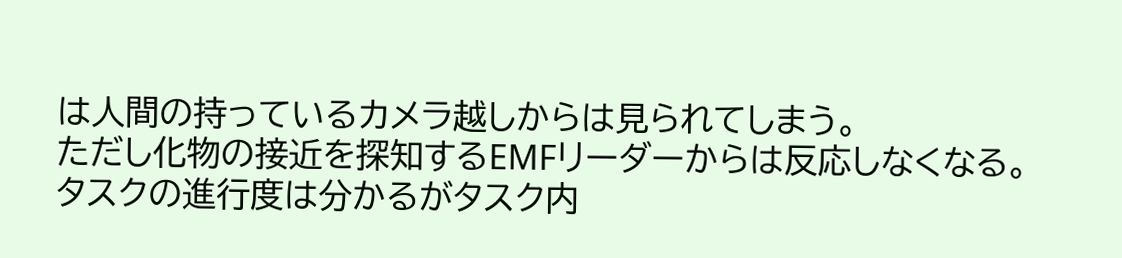は人間の持っているカメラ越しからは見られてしまう。
ただし化物の接近を探知するEMFリーダーからは反応しなくなる。
タスクの進行度は分かるがタスク内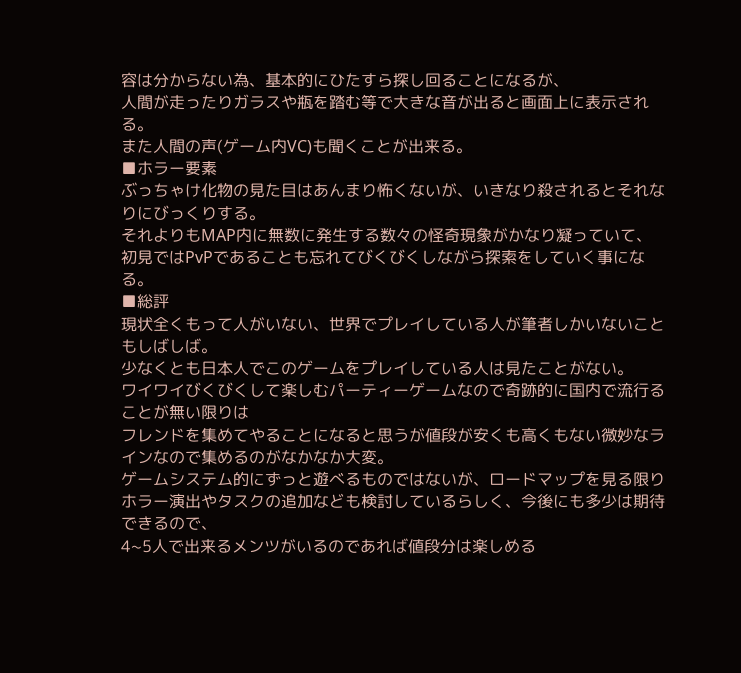容は分からない為、基本的にひたすら探し回ることになるが、
人間が走ったりガラスや瓶を踏む等で大きな音が出ると画面上に表示される。
また人間の声(ゲーム内VC)も聞くことが出来る。
■ホラー要素
ぶっちゃけ化物の見た目はあんまり怖くないが、いきなり殺されるとそれなりにびっくりする。
それよりもMAP内に無数に発生する数々の怪奇現象がかなり凝っていて、
初見ではPvPであることも忘れてびくびくしながら探索をしていく事になる。
■総評
現状全くもって人がいない、世界でプレイしている人が筆者しかいないこともしばしば。
少なくとも日本人でこのゲームをプレイしている人は見たことがない。
ワイワイびくびくして楽しむパーティーゲームなので奇跡的に国内で流行ることが無い限りは
フレンドを集めてやることになると思うが値段が安くも高くもない微妙なラインなので集めるのがなかなか大変。
ゲームシステム的にずっと遊べるものではないが、ロードマップを見る限り
ホラー演出やタスクの追加なども検討しているらしく、今後にも多少は期待できるので、
4~5人で出来るメンツがいるのであれば値段分は楽しめる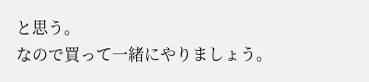と思う。
なので買って一緒にやりましょう。